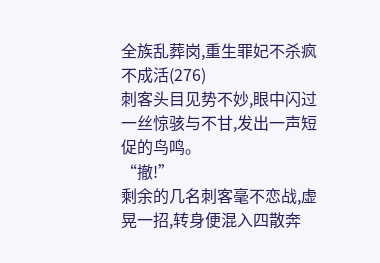全族乱葬岗,重生罪妃不杀疯不成活(276)
刺客头目见势不妙,眼中闪过一丝惊骇与不甘,发出一声短促的鸟鸣。
“撤!”
剩余的几名刺客毫不恋战,虚晃一招,转身便混入四散奔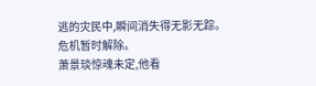逃的灾民中,瞬间消失得无影无踪。
危机暂时解除。
萧景琰惊魂未定,他看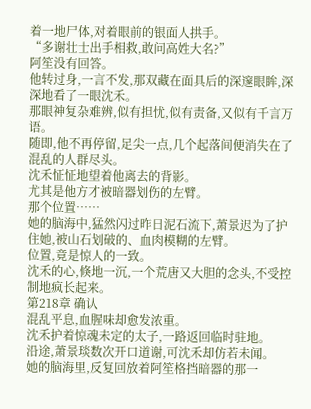着一地尸体,对着眼前的银面人拱手。
“多谢壮士出手相救,敢问高姓大名?”
阿笙没有回答。
他转过身,一言不发,那双藏在面具后的深邃眼眸,深深地看了一眼沈禾。
那眼神复杂难辨,似有担忧,似有责备,又似有千言万语。
随即,他不再停留,足尖一点,几个起落间便消失在了混乱的人群尽头。
沈禾怔怔地望着他离去的背影。
尤其是他方才被暗器划伤的左臂。
那个位置……
她的脑海中,猛然闪过昨日泥石流下,萧景迟为了护住她,被山石划破的、血肉模糊的左臂。
位置,竟是惊人的一致。
沈禾的心,倏地一沉,一个荒唐又大胆的念头,不受控制地疯长起来。
第218章 确认
混乱平息,血腥味却愈发浓重。
沈禾护着惊魂未定的太子,一路返回临时驻地。
沿途,萧景琰数次开口道谢,可沈禾却仿若未闻。
她的脑海里,反复回放着阿笙格挡暗器的那一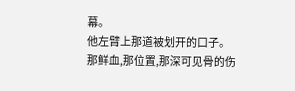幕。
他左臂上那道被划开的口子。
那鲜血,那位置,那深可见骨的伤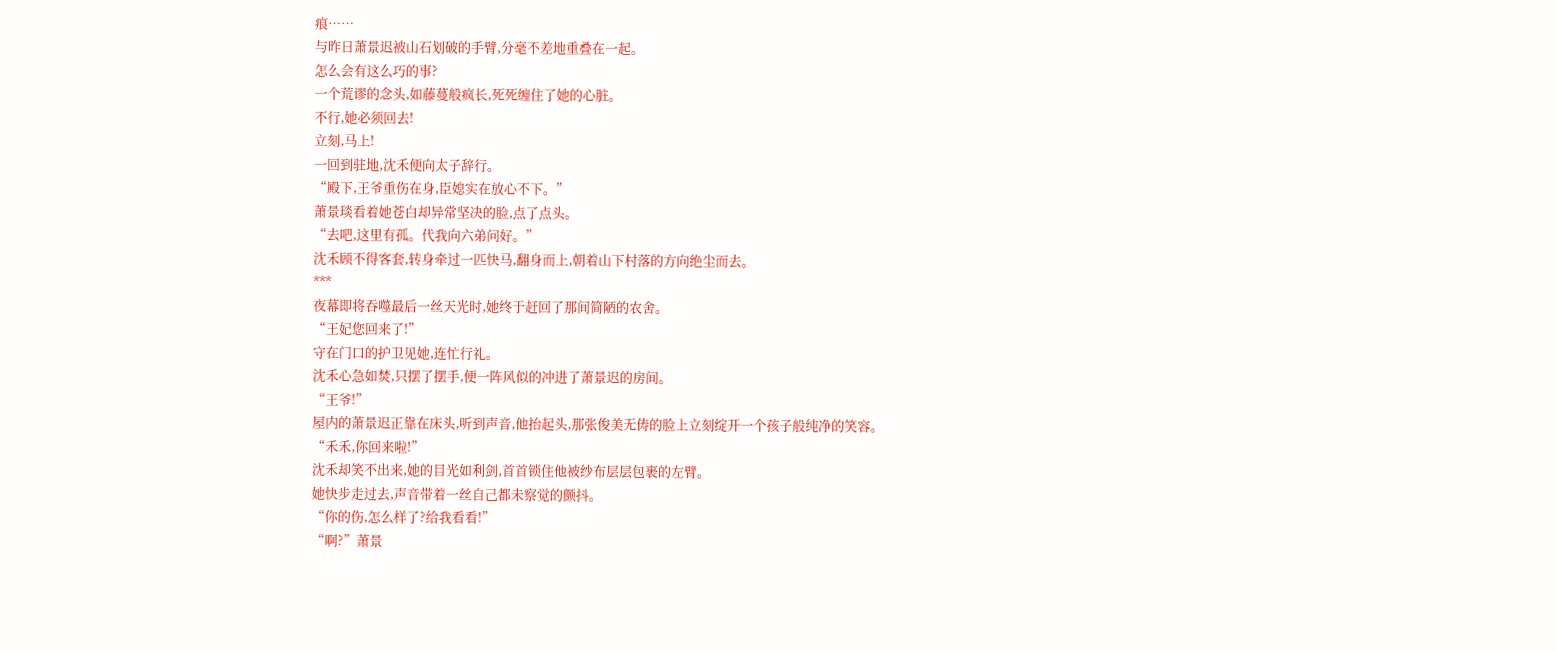痕……
与昨日萧景迟被山石划破的手臂,分毫不差地重叠在一起。
怎么会有这么巧的事?
一个荒谬的念头,如藤蔓般疯长,死死缠住了她的心脏。
不行,她必须回去!
立刻,马上!
一回到驻地,沈禾便向太子辞行。
“殿下,王爷重伤在身,臣媳实在放心不下。”
萧景琰看着她苍白却异常坚决的脸,点了点头。
“去吧,这里有孤。代我向六弟问好。”
沈禾顾不得客套,转身牵过一匹快马,翻身而上,朝着山下村落的方向绝尘而去。
***
夜幕即将吞噬最后一丝天光时,她终于赶回了那间简陋的农舍。
“王妃您回来了!”
守在门口的护卫见她,连忙行礼。
沈禾心急如焚,只摆了摆手,便一阵风似的冲进了萧景迟的房间。
“王爷!”
屋内的萧景迟正靠在床头,听到声音,他抬起头,那张俊美无俦的脸上立刻绽开一个孩子般纯净的笑容。
“禾禾,你回来啦!”
沈禾却笑不出来,她的目光如利剑,首首锁住他被纱布层层包裹的左臂。
她快步走过去,声音带着一丝自己都未察觉的颤抖。
“你的伤,怎么样了?给我看看!”
“啊?”萧景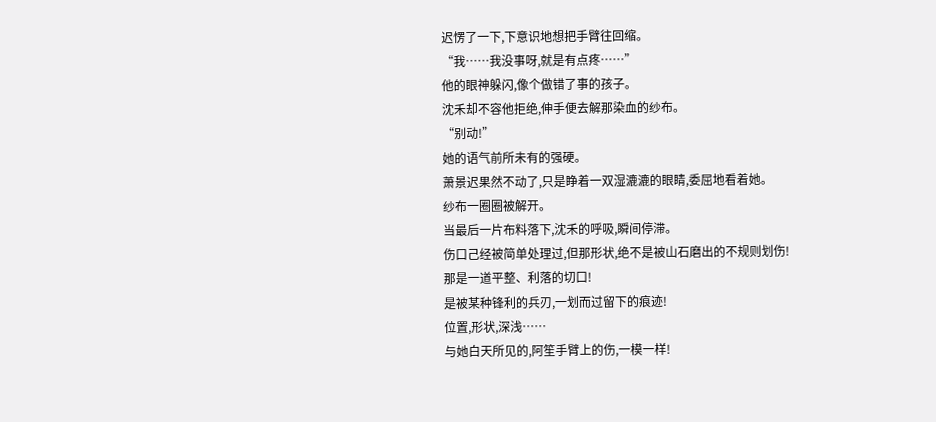迟愣了一下,下意识地想把手臂往回缩。
“我……我没事呀,就是有点疼……”
他的眼神躲闪,像个做错了事的孩子。
沈禾却不容他拒绝,伸手便去解那染血的纱布。
“别动!”
她的语气前所未有的强硬。
萧景迟果然不动了,只是睁着一双湿漉漉的眼睛,委屈地看着她。
纱布一圈圈被解开。
当最后一片布料落下,沈禾的呼吸,瞬间停滞。
伤口己经被简单处理过,但那形状,绝不是被山石磨出的不规则划伤!
那是一道平整、利落的切口!
是被某种锋利的兵刃,一划而过留下的痕迹!
位置,形状,深浅……
与她白天所见的,阿笙手臂上的伤,一模一样!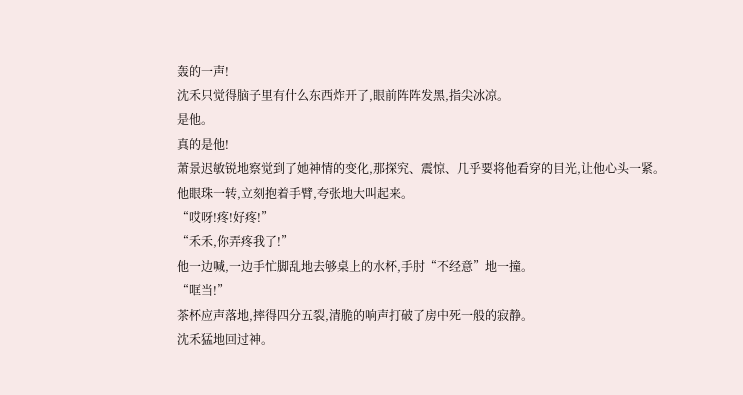轰的一声!
沈禾只觉得脑子里有什么东西炸开了,眼前阵阵发黑,指尖冰凉。
是他。
真的是他!
萧景迟敏锐地察觉到了她神情的变化,那探究、震惊、几乎要将他看穿的目光,让他心头一紧。
他眼珠一转,立刻抱着手臂,夸张地大叫起来。
“哎呀!疼!好疼!”
“禾禾,你弄疼我了!”
他一边喊,一边手忙脚乱地去够桌上的水杯,手肘“不经意”地一撞。
“哐当!”
茶杯应声落地,摔得四分五裂,清脆的响声打破了房中死一般的寂静。
沈禾猛地回过神。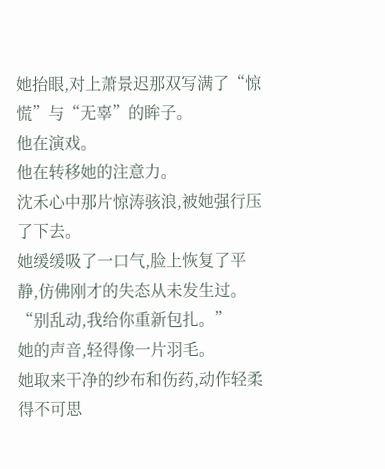她抬眼,对上萧景迟那双写满了“惊慌”与“无辜”的眸子。
他在演戏。
他在转移她的注意力。
沈禾心中那片惊涛骇浪,被她强行压了下去。
她缓缓吸了一口气,脸上恢复了平静,仿佛刚才的失态从未发生过。
“别乱动,我给你重新包扎。”
她的声音,轻得像一片羽毛。
她取来干净的纱布和伤药,动作轻柔得不可思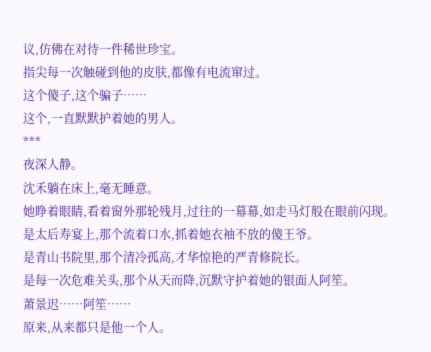议,仿佛在对待一件稀世珍宝。
指尖每一次触碰到他的皮肤,都像有电流窜过。
这个傻子,这个骗子……
这个,一直默默护着她的男人。
***
夜深人静。
沈禾躺在床上,毫无睡意。
她睁着眼睛,看着窗外那轮残月,过往的一幕幕,如走马灯般在眼前闪现。
是太后寿宴上,那个流着口水,抓着她衣袖不放的傻王爷。
是青山书院里,那个清冷孤高,才华惊艳的严青修院长。
是每一次危难关头,那个从天而降,沉默守护着她的银面人阿笙。
萧景迟……阿笙……
原来,从来都只是他一个人。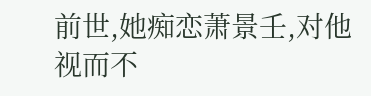前世,她痴恋萧景壬,对他视而不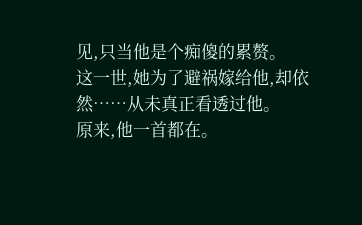见,只当他是个痴傻的累赘。
这一世,她为了避祸嫁给他,却依然……从未真正看透过他。
原来,他一首都在。